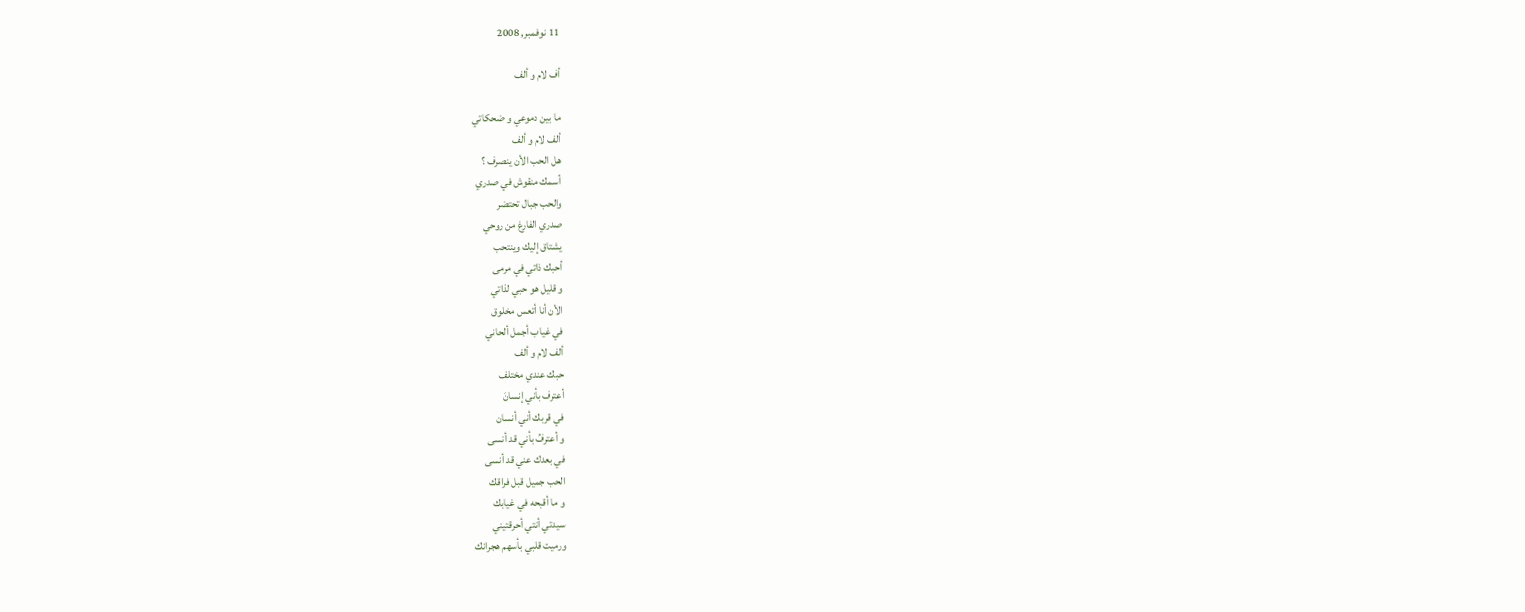11 نوفمبر, 2008

أف لام و ألف

ما بين دموعي و ضحكاتي
ألف لام و ألف
هل الحب الأن ينصرف ؟
أسمك منقوش في صدري
والحب جبال تحتضر
صدري الفارغ من روحي
يشتاق إليك وينتحب
أحبك ذاتي في مرمى
و قليل هو حبي لذاتي
الأن أنا أتعس مخلوق
في غياب أجمل ألحاني
ألف لام و ألف
حبك عندي مختلف
أعترف بأني إنسانَ
في قربك أني أنسان
و أعترفُ بأني قد أنسى
في بعدك عني قد أنسى
الحب جميل قبل فراقك
و ما أقبحه في غيابك
سيدتي أنتي أحرقتيني
ورميت قلبي بأسهم هجرانك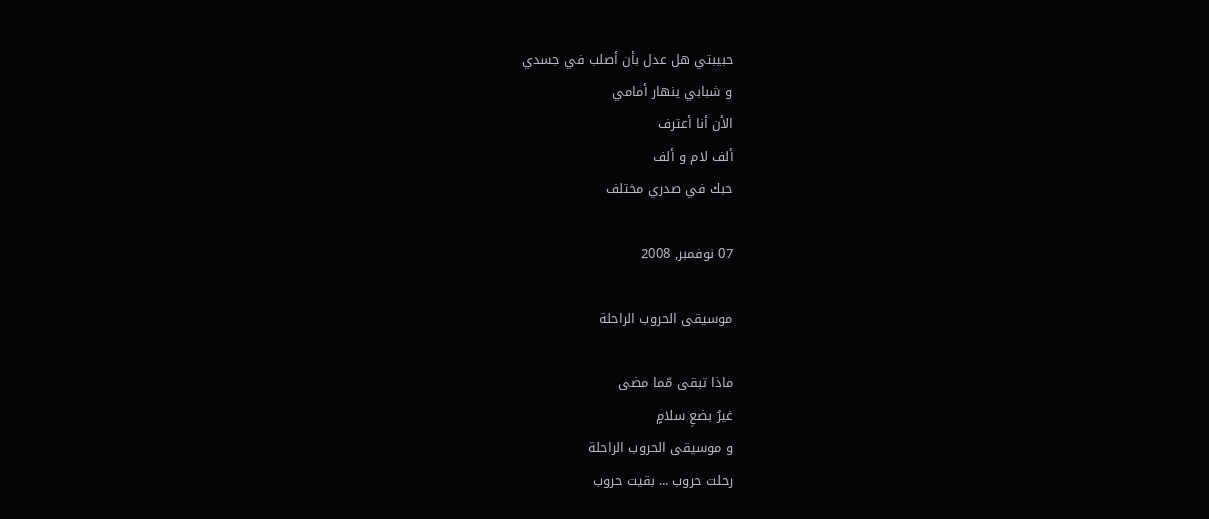حبيبتي هل عدل بأن أصلب في جسدي
و شبابي ينهار أمامي
الأن أنا أعترف
ألف لام و ألف
حبك في صدري مختلف

07 نوفمبر, 2008

موسيقى الحروب الراحلة

ماذا تبقى مّما مضى
غيرُ بضعِ سلامٍ
و موسيقى الحروب الراحلة
رحلت حروب ... بقيت حروب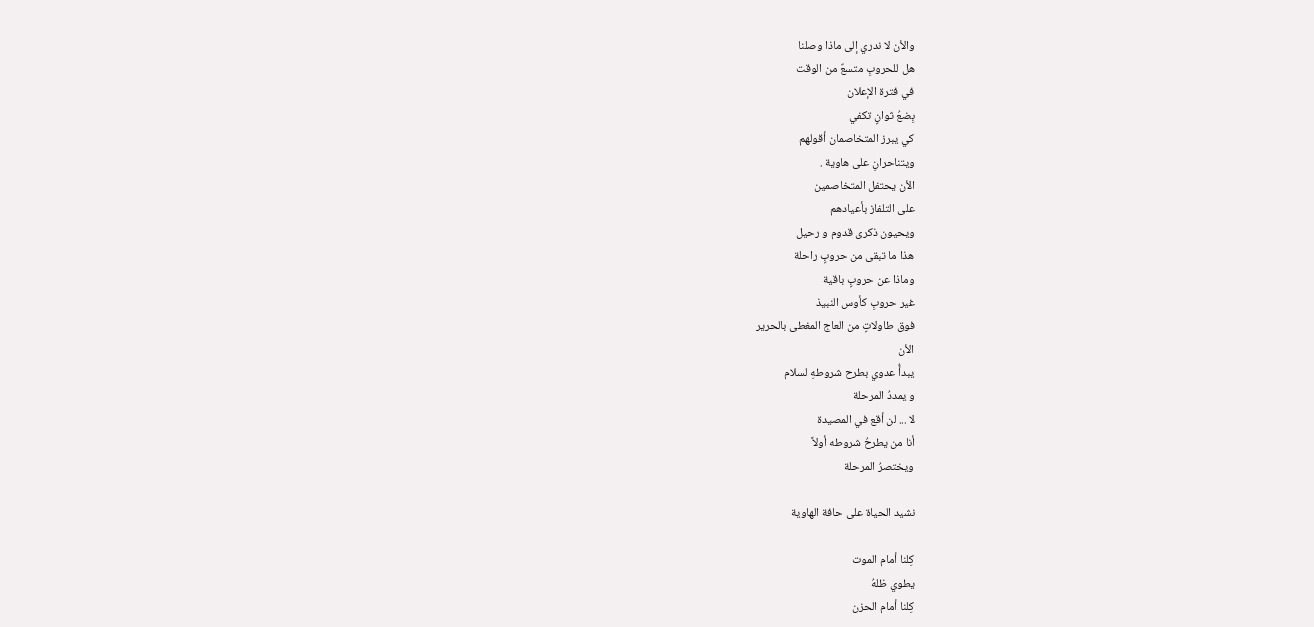والأن لا ندري إلى ماذا وصلنا
هل للحروبِ متسعٌ من الوقت
في فترة الإعلان
بِضعُ ثوانٍ تكفي
كي يبرز المتخاصمان أقولهم
ويتناحرانِ على هاوية .
الأن يحتفل المتخاصمين
على التلفاز بأعيادهم
ويحيون ذكرى قدوم و رحيل
هذا ما تبقى من حروبٍ راحلة
وماذا عن حروبٍ باقية
غير حروبِ كأوس النبيذ
فوق طاولاتٍ من العاج المغطى بالحرير
الأن
يبدأُ عدوي بطرح شروطهِ لسلام
و يمددُ المرحلة
لا ... لن أقع في المصيدة
أنا من يطرحُ شروطه أولاً
ويختصرُ المرحلة

نشيد الحياة على حافة الهاوية

كِلنا أمام الموت
يطوي ظلهُ
كِلنا أمام الحزن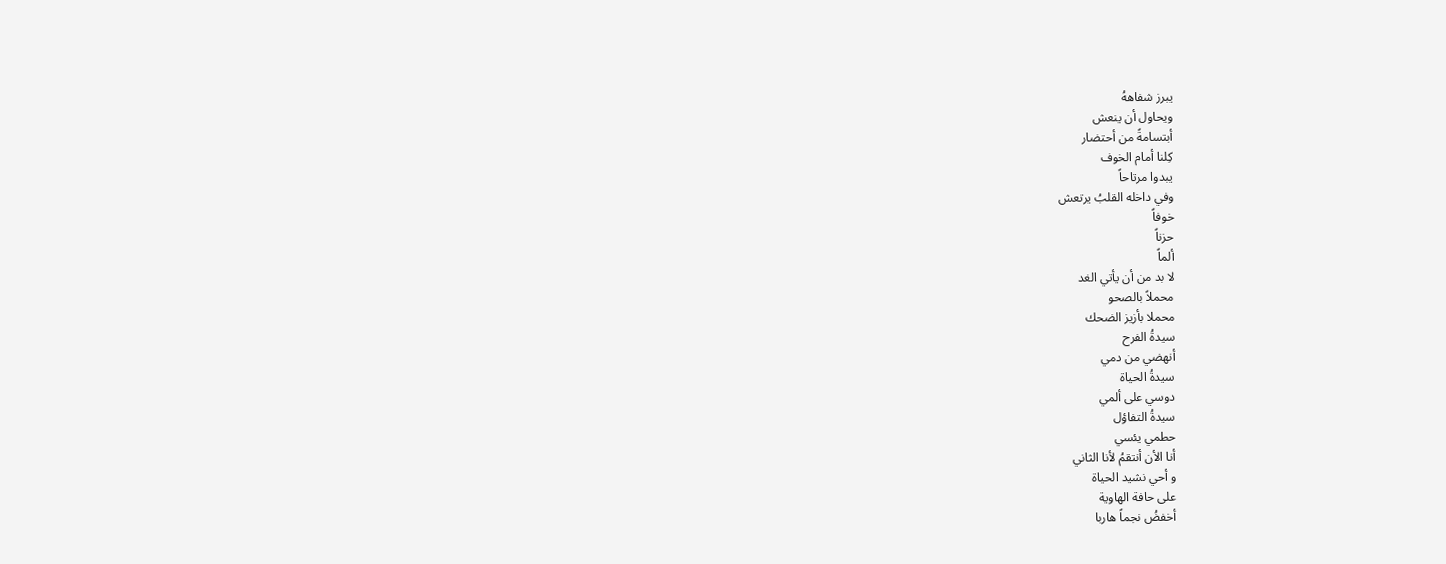يبرز شفاههُ
ويحاول أن ينعش
أبتسامةً من أحتضار
كِلنا أمام الخوف
يبدوا مرتاحاً
وفي داخله القلبُ يرتعش
خوفاً
حزناً
ألماً
لا بد من أن يأتي الغد
محملاً بالصحو
محملا بأزيز الضحك
سيدةُ الفرح
أنهضي من دمي
سيدةُ الحياة
دوسي على ألمي
سيدةُ التفاؤل
حطمي يئسي
أنا الأن أنتقمُ لأنا الثاني
و أحي نشيد الحياة
على حافة الهاوية
أخفضُ نجماً هاربا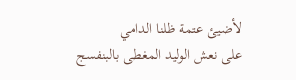لأضيئ عتمة ظلنا الدامي
على نعش الوليد المغطى بالبنفسج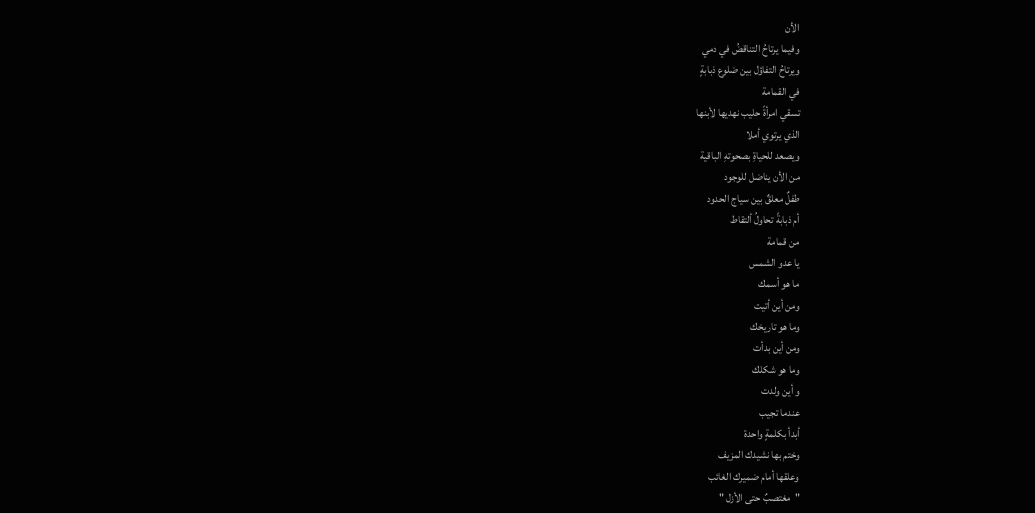الأن
وفيما يرتاحُ التناقضُ في دمي
ويرتاحُ التفاؤل بين ضلوع ذبابةٍ
في القمامة
تسقي امرأةً حليب نهديها لأبنها
الذي يرتوي أملا
ويصعد للحياةِ بصحوتهِ الباقية
من الأن يناضل للوجود
طفلٌ معلقٌ بين سياج الحدود
أم ذبابةً تحاولُ ألتقاط
من قمامة
يا عدو الشمس
ما هو أسمك
ومن أين أتيت
وما هو تاريخك
ومن أين بدأت
وما هو شكلك
و أين ولدت
عندما تجيب
أبدأ بكلمةٍ واحدة
وختم بها نشيدك المزيف
وعلقها أمام ضميرك الغائب
"مغتصبٌ حتى الأزل "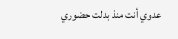عدوي أنت منذ بدلت حضوري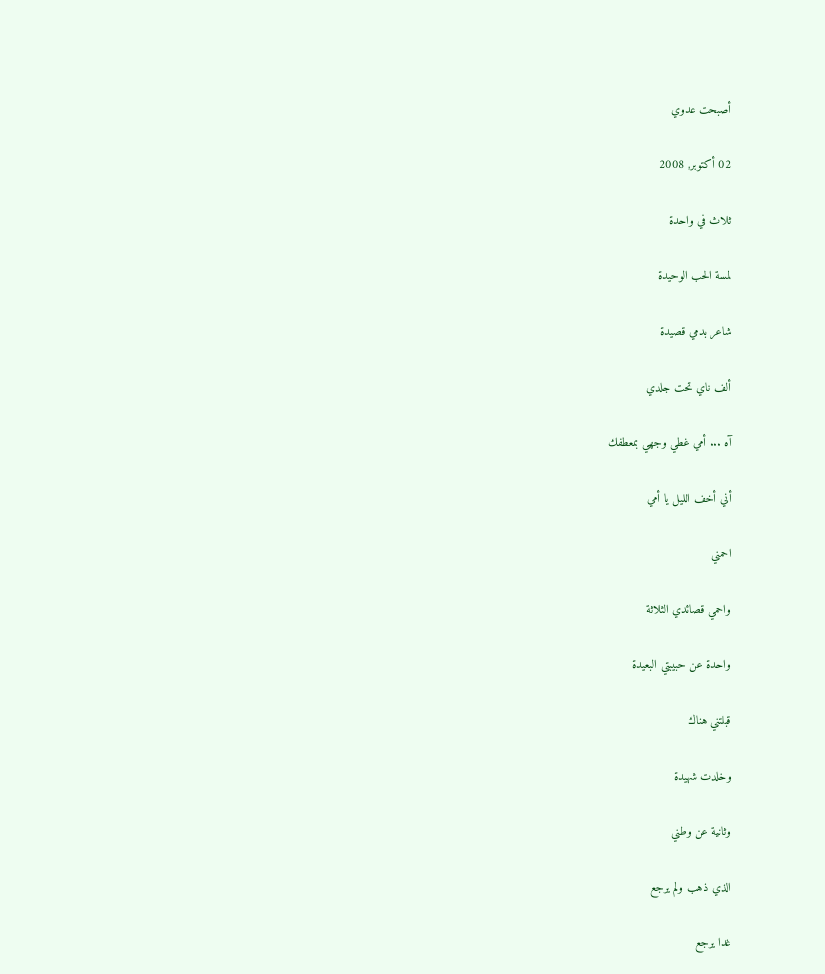أصبحت عدوي

02 أكتوبر, 2008

ثلاث في واحدة

لمسة الحب الوحيدة

شاعر بدمي قصيدة

ألف ناي تحت جلدي

آه ... أمي غطي وجهي بمعطفك

أني أخف الليل يا أمي

احمني

واحمي قصائدي الثلاثة

واحدة عن حبيبتي البعيدة

قبلتني هناك

وخلدت شهيدة

وثانية عن وطني

الذي ذهب ولم يرجع

غدا يرجع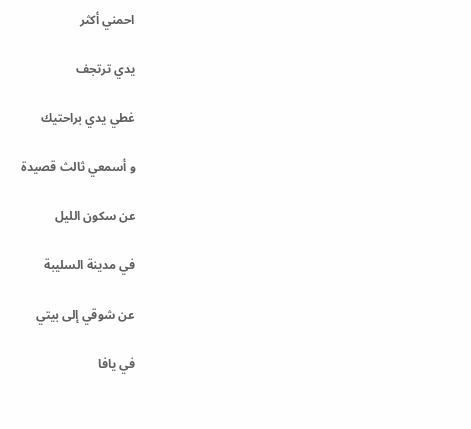احمني أكثر

يدي ترتجف

غطي يدي براحتيك

و أسمعي ثالث قصيدة

عن سكون الليل

في مدينة السليبة

عن شوقي إلى بيتي

في يافا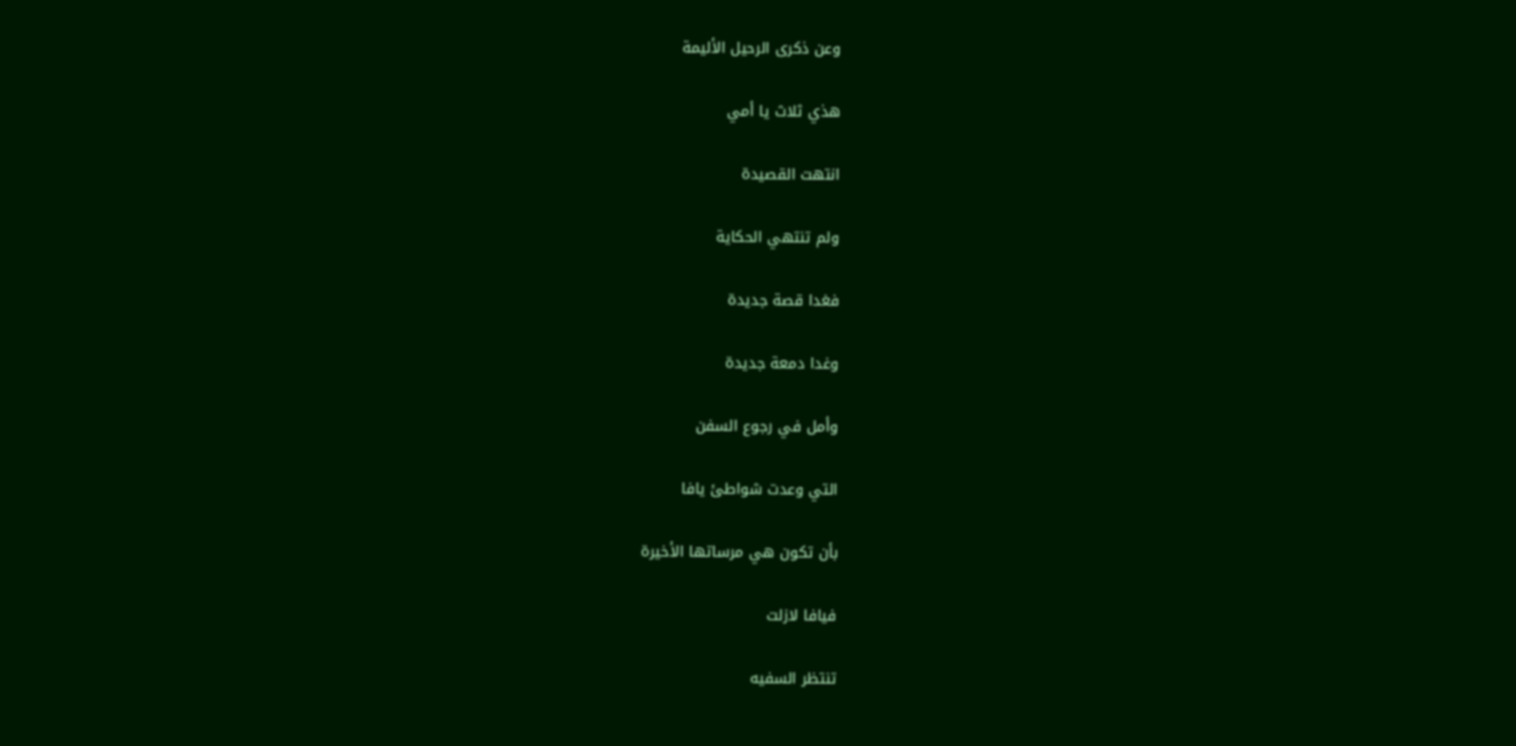وعن ذكرى الرحيل الأليمة

هذي ثلاث يا أمي

انتهت القصيدة

ولم تنتهي الحكاية

فغدا قصة جديدة

وغدا دمعة جديدة

وأمل في رجوع السفن

التي وعدت شواطئ يافا

بأن تكون هي مرساتها الأخيرة

فيافا لازلت

تنتظر السفيه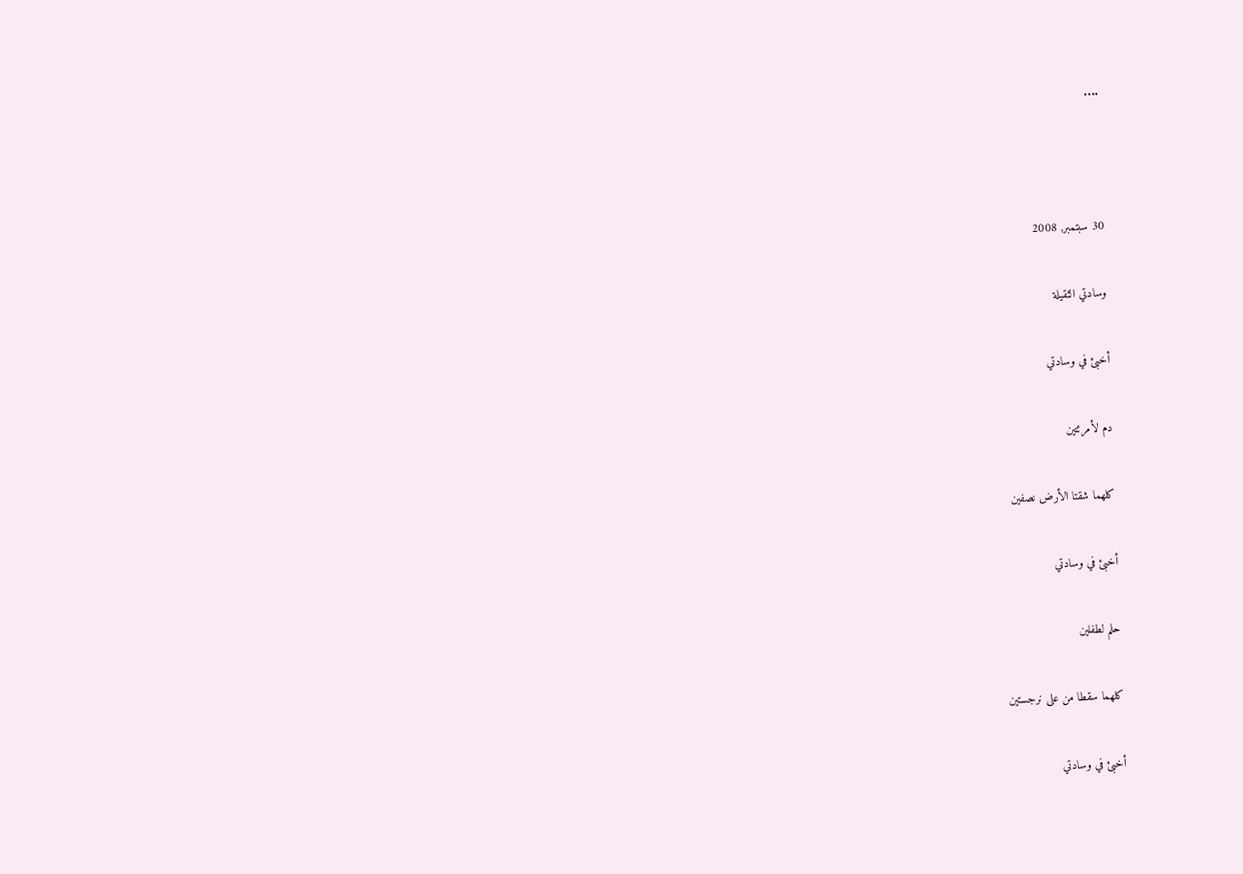....



30 سبتمبر, 2008

وسادتي الثقيلة

أخبئ في وسادتي

دم لأمرئتين

كلهما شقتا الأرض نصفين

أخبئ في وسادتي

حلم لطفلين

كلهما سقطا من على نرجستين

أخبئ في وسادتي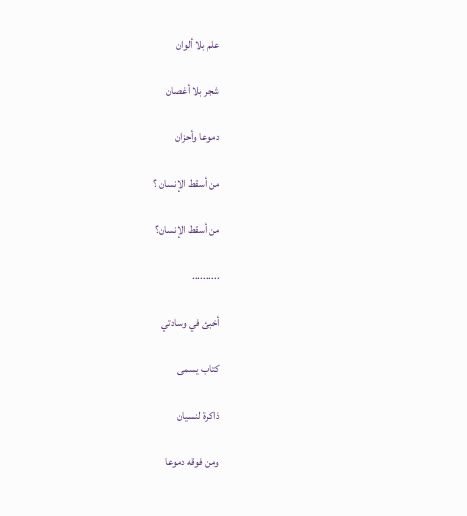علم بلا ألوان

شجر بلا أغصان

دموعا وأحزان

من أسقط الإنسان ؟

من أسقط الإنسان؟

..........

أخبئ في وسادتي

كتاب يسمى

ذاكرة لنسيان

ومن فوقه دموعا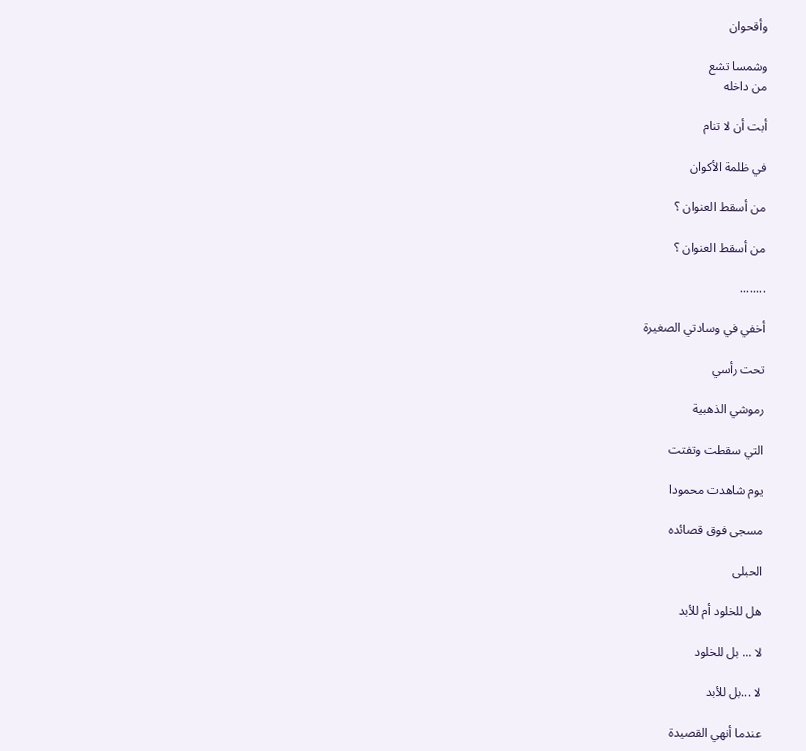وأقحوان

وشمسا تشع
من داخله

أبت أن لا تنام

في ظلمة الأكوان

من أسقط العنوان ؟

من أسقط العنوان ؟

........

أخفي في وسادتي الصغيرة

تحت رأسي

رموشي الذهبية

التي سقطت وتفتت

يوم شاهدت محمودا

مسجى فوق قصائده

الحبلى

هل للخلود أم للأبد

لا ... بل للخلود

لا ...بل للأبد

عندما أنهي القصيدة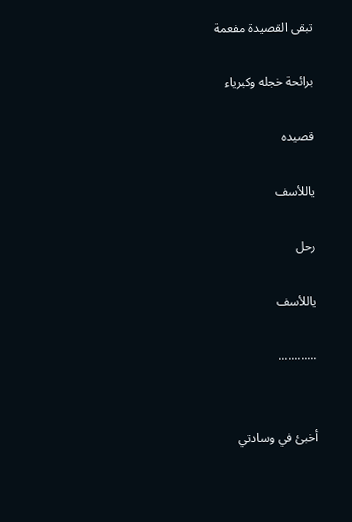تبقى القصيدة مفعمة

برائحة خجله وكبرياء

قصيده

ياللأسف

رحل

ياللأسف

............


أخبئ في وسادتي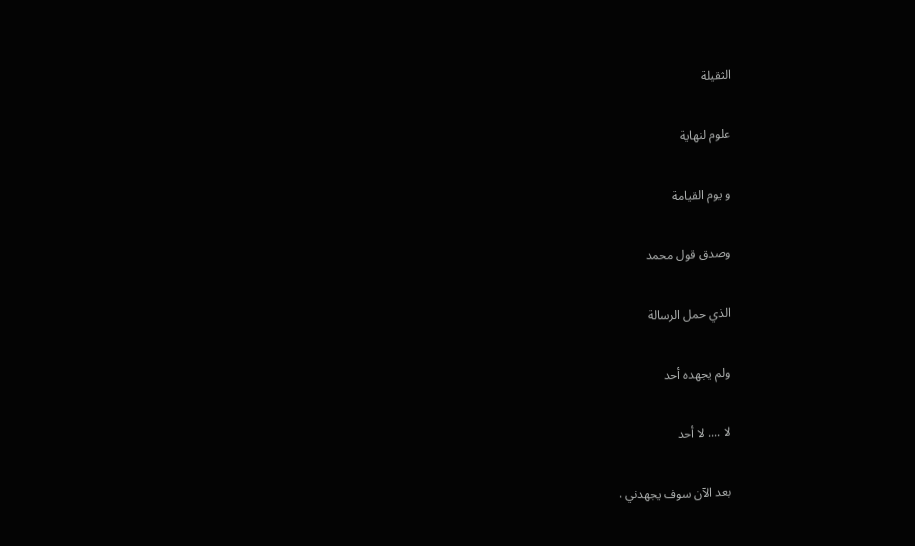الثقيلة

علوم لنهاية

و يوم القيامة

وصدق قول محمد

الذي حمل الرسالة

ولم يجهده أحد

لا .... لا أحد

بعد الآن سوف يجهدني .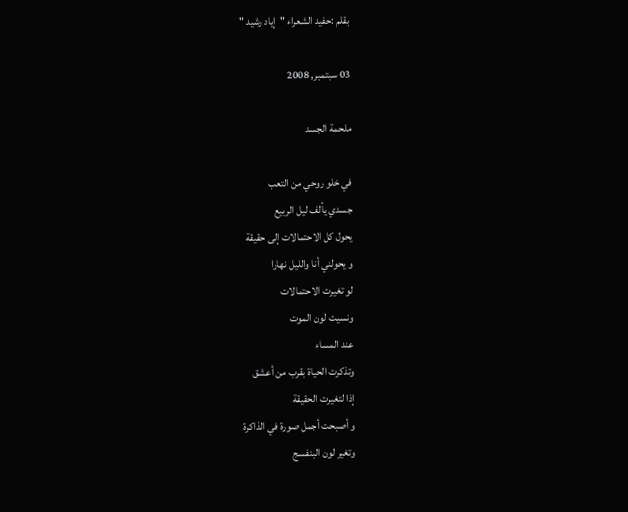بقلم :حفيد الشعراء "إياد رشيد "

03 سبتمبر, 2008

ملحمة الجسد

في خلو روحي من التعب
جسدي يألف ليل الربيع
يحول كل الاحتمالات إلى حقيقة
و يحولني أنا والليل نهارا
لو تغيرت الاحتمالات
ونسيت لون الموت
عند المساء
وتذكرت الحياة بقرب من أعشق
إذا لتغيرت الحقيقة
و أصبحت أجمل صورة في الذاكرة
وتغير لون البنفسج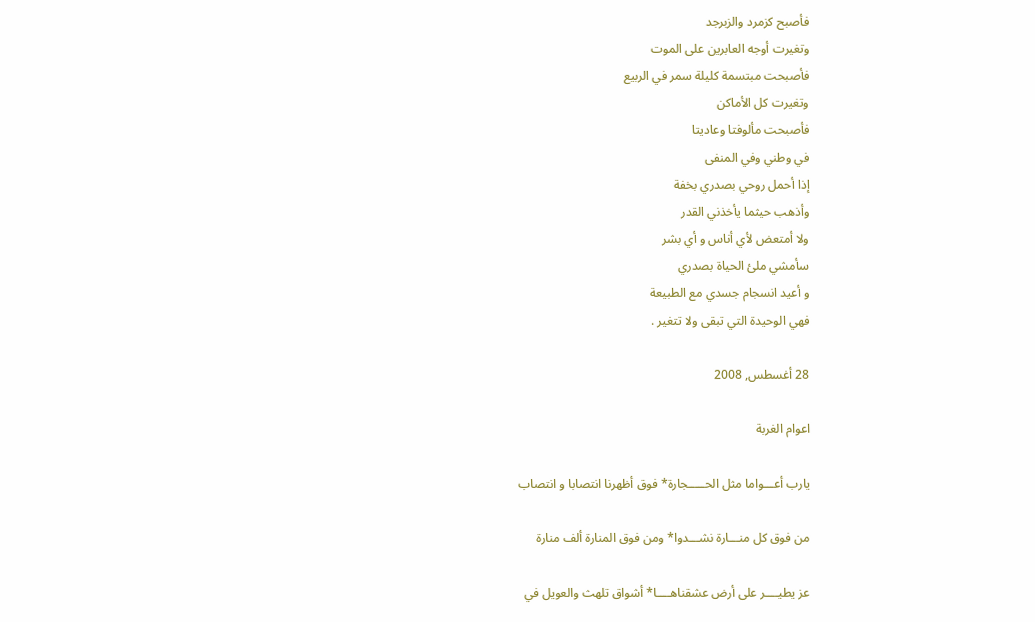فأصبح كزمرد والزبرجد
وتغيرت أوجه العابرين على الموت
فأصبحت مبتسمة كليلة سمر في الربيع
وتغيرت كل الأماكن
فأصبحت مألوفتا وعاديتا
في وطني وفي المنفى
إذا أحمل روحي بصدري بخفة
وأذهب حيثما يأخذني القدر
ولا أمتعض لأي أناس و أي بشر
سأمشي ملئ الحياة بصدري
و أعيد انسجام جسدي مع الطبيعة
فهي الوحيدة التي تبقى ولا تتغير .

28 أغسطس, 2008

اعوام الغربة

يارب أعـــواما مثل الحـــــجارة* فوق أظهرنا انتصابا و انتصاب

من فوق كل منـــارة نشـــدوا* ومن فوق المنارة ألف منارة

عز يطيــــر على أرض عشقناهــــا* أشواق تلهث والعويل في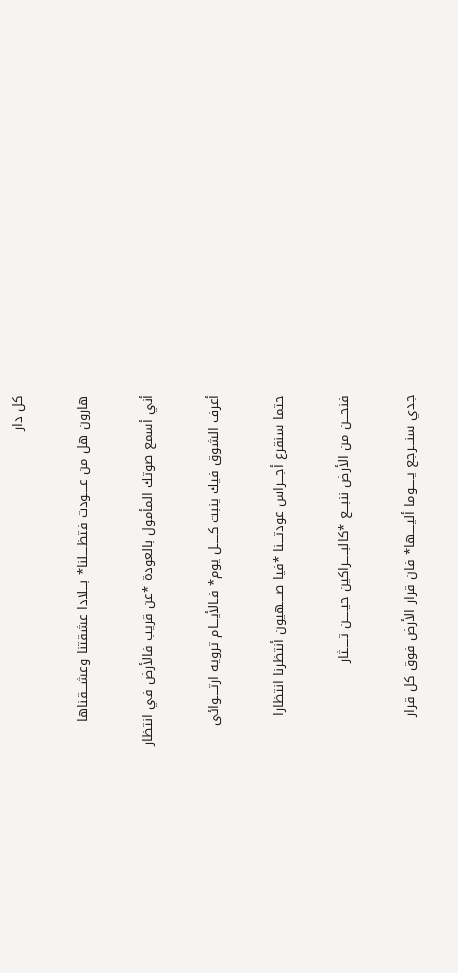كل دار

هارون هل من عــــودت فتظــــلنا* بـــلادا عشقتنا وعشـــقناها

أني أسمع صوتك المأمول بالعودة *عن قريب فالأرض في انتظار

أعرف الشوق فيك ينبت كـــــل يوم* فـالأيـــام ترويه ارتــــوائى

حتما سنقرع أجـــراس عودتـــنا *فيا صــــهيون أنتظرنا انتظارا

فنحـــن من الأرض ننبـــع *كالبـــــراكين حيـــــن تـــــثار

جدي سنـــرجع يـــــوما أليــــها* فان قرار الأرض فوق كل قرار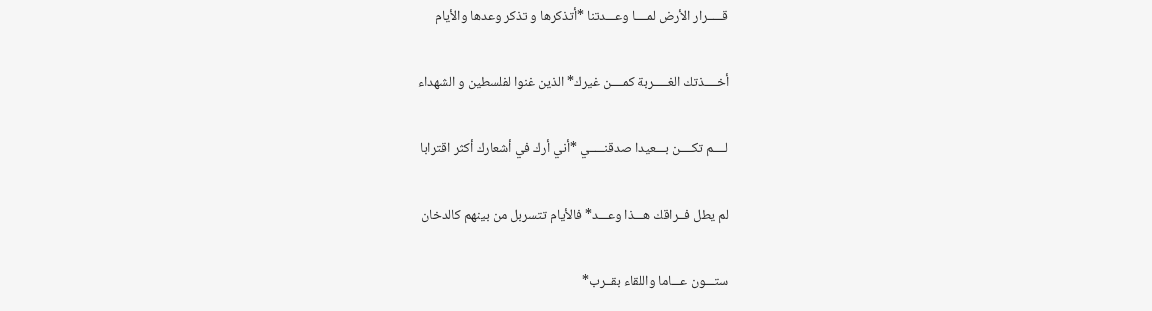قـــــرار الأرض لمــــا وعـــدتنا *أتذكرها و تذكر وعدها والأيام

أخــــذتك الغـــــربة كمــــن غيرك* الذين غنوا لفلسطين و الشهداء

لــــم تكــــن بـــعيدا صدقنـــــي *أني أرك في أشعارك أكثر اقترابا

لم يطل فــراقك هـــذا وعـــد* فالأيام تتسربل من بينهم كالدخان

ستـــون عـــاما واللقاء بقــرب*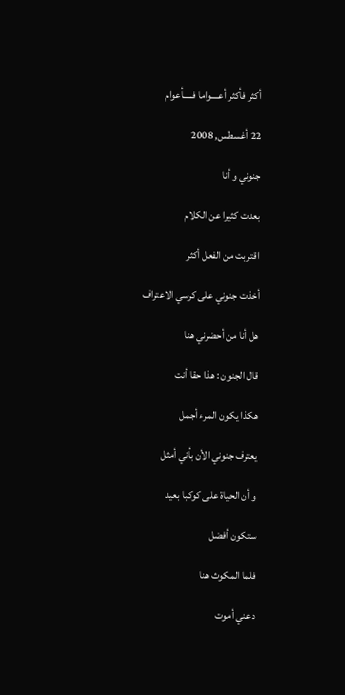أكثر فأكثر أعــــواما فـــــأعوام

22 أغسطس, 2008

جنوني و أنا

بعدت كثيرا عن الكلام

اقتربت من الفعل أكثر

أخذت جنوني على كرسي الاعتراف

هل أنا من أحضرني هنا

قال الجنون : هذا حقا أنت

هكذا يكون المرء أجمل

يعترف جنوني الأن بأني أمثل

و أن الحياة على كوكبا بعيد

ستكون أفضل

فلما المكوث هنا

دعني أموت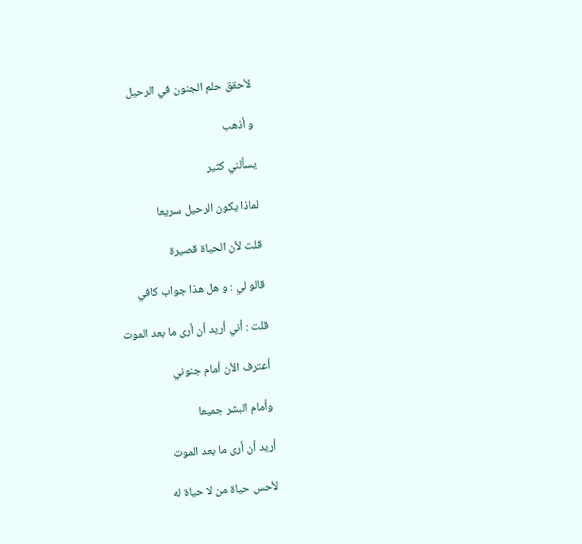لأحقق حلم الجنون في الرحيل

و أذهب

يسألني كثير

لماذا يكون الرحيل سريعا

قلت لأن الحياة قصيرة

قالو لي : و هل هذا جواب كافي

قلت : أني أريد أن أرى ما بعد الموت

أعترف الأن أمام جنوني

وأمام البشر جميعا

أريد أن أرى ما بعد الموت

لأحس حياة من لا حياة له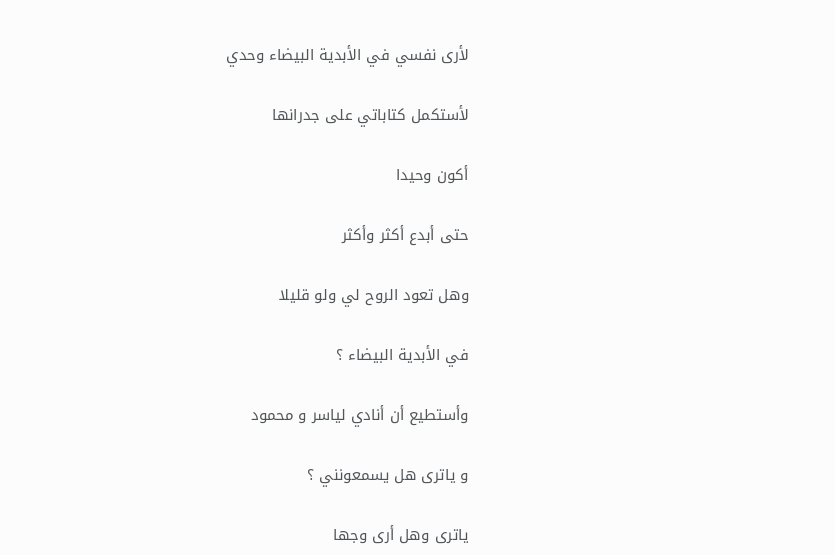لأرى نفسي في الأبدية البيضاء وحدي

لأستكمل كتاباتي على جدرانها

أكون وحيدا

حتى أبدع أكثر وأكثر

وهل تعود الروح لي ولو قليلا

في الأبدية البيضاء ؟

وأستطيع أن أنادي لياسر و محمود

و ياترى هل يسمعونني ؟

ياترى وهل أرى وجها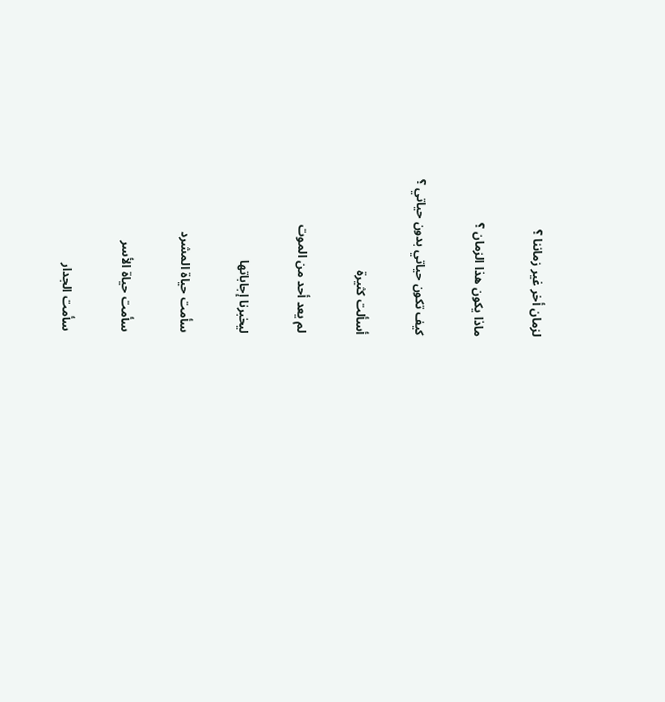لزمان أخر غير زماننا ؟

ماذا يكون هذا الزمان ؟

كيف تكون حياتي بدون حياتي ؟

أسألت كثيرة

لم يعد أحد من الموت

ليخبرنا إجاباتها

سأمت حياة المشرد

سأمت حياة الأسر

سأمت الجدار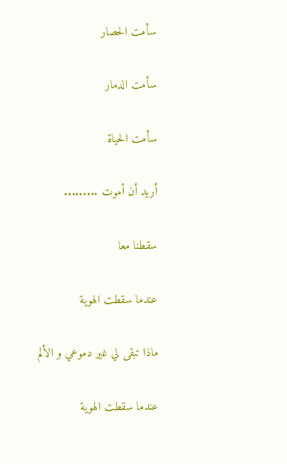سأمت الحصار

سأمت الدمار

سأمت الحياة

أريد أن أموت .........

سقطنا معا

عندما سقطت الهوية

ماذا تبقى لي غير دموعي و الألم

عندما سقطت الهوية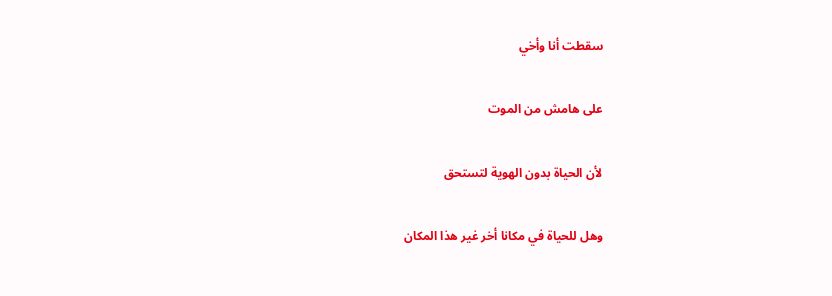سقطت أنا وأخي

على هامش من الموت

لأن الحياة بدون الهوية لتستحق

وهل للحياة في مكانا أخر غير هذا المكان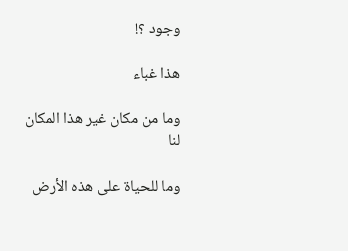وجود ؟!

هذا غباء

وما من مكان غير هذا المكان لنا

وما للحياة على هذه الأرض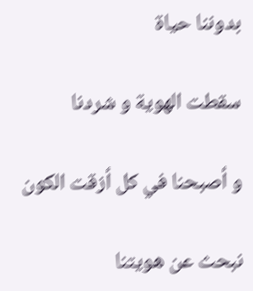بدوننا حياة

سقطت الهوية و شردنا

و أصبحنا في كل أزقت الكون

نبحث عن هويتنا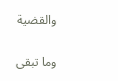والقضية

وما تبقى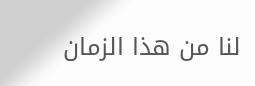لنا من هذا الزمان